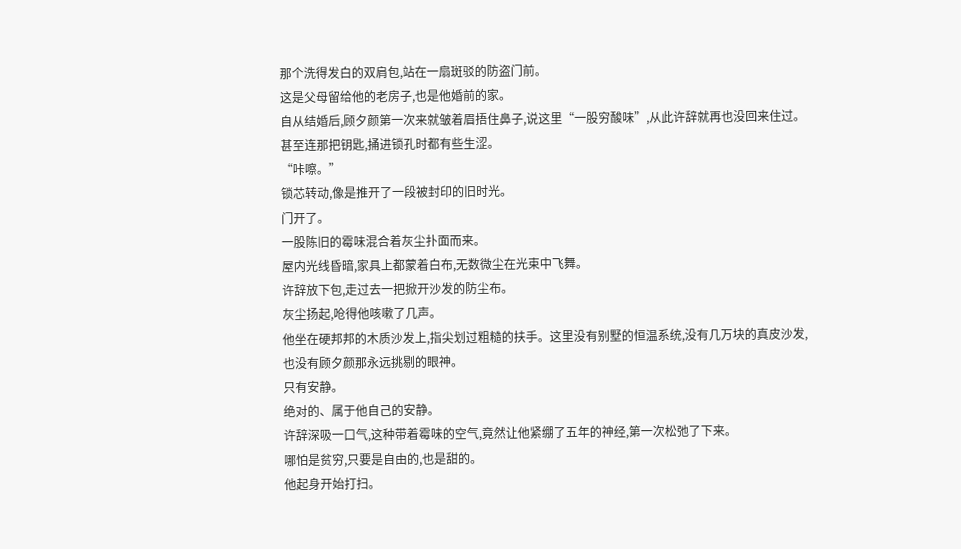那个洗得发白的双肩包,站在一扇斑驳的防盗门前。
这是父母留给他的老房子,也是他婚前的家。
自从结婚后,顾夕颜第一次来就皱着眉捂住鼻子,说这里“一股穷酸味”,从此许辞就再也没回来住过。
甚至连那把钥匙,捅进锁孔时都有些生涩。
“咔嚓。”
锁芯转动,像是推开了一段被封印的旧时光。
门开了。
一股陈旧的霉味混合着灰尘扑面而来。
屋内光线昏暗,家具上都蒙着白布,无数微尘在光束中飞舞。
许辞放下包,走过去一把掀开沙发的防尘布。
灰尘扬起,呛得他咳嗽了几声。
他坐在硬邦邦的木质沙发上,指尖划过粗糙的扶手。这里没有别墅的恒温系统,没有几万块的真皮沙发,也没有顾夕颜那永远挑剔的眼神。
只有安静。
绝对的、属于他自己的安静。
许辞深吸一口气,这种带着霉味的空气,竟然让他紧绷了五年的神经,第一次松弛了下来。
哪怕是贫穷,只要是自由的,也是甜的。
他起身开始打扫。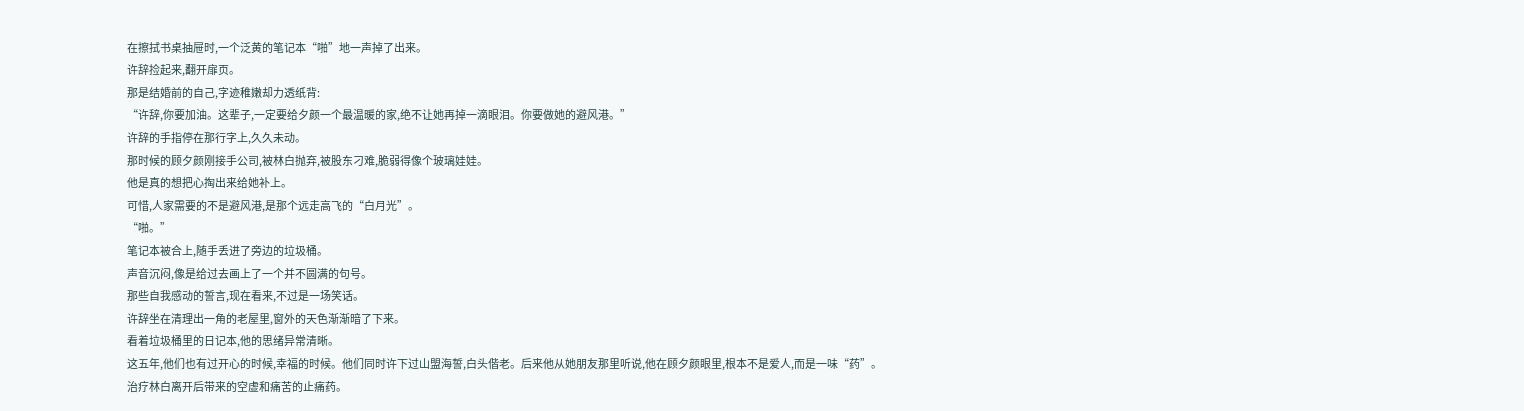在擦拭书桌抽屉时,一个泛黄的笔记本“啪”地一声掉了出来。
许辞捡起来,翻开扉页。
那是结婚前的自己,字迹稚嫩却力透纸背:
“许辞,你要加油。这辈子,一定要给夕颜一个最温暖的家,绝不让她再掉一滴眼泪。你要做她的避风港。”
许辞的手指停在那行字上,久久未动。
那时候的顾夕颜刚接手公司,被林白抛弃,被股东刁难,脆弱得像个玻璃娃娃。
他是真的想把心掏出来给她补上。
可惜,人家需要的不是避风港,是那个远走高飞的“白月光”。
“啪。”
笔记本被合上,随手丢进了旁边的垃圾桶。
声音沉闷,像是给过去画上了一个并不圆满的句号。
那些自我感动的誓言,现在看来,不过是一场笑话。
许辞坐在清理出一角的老屋里,窗外的天色渐渐暗了下来。
看着垃圾桶里的日记本,他的思绪异常清晰。
这五年,他们也有过开心的时候,幸福的时候。他们同时许下过山盟海誓,白头偕老。后来他从她朋友那里听说,他在顾夕颜眼里,根本不是爱人,而是一味“药”。
治疗林白离开后带来的空虚和痛苦的止痛药。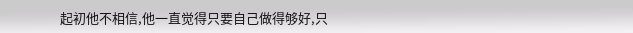起初他不相信,他一直觉得只要自己做得够好,只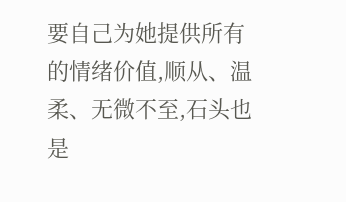要自己为她提供所有的情绪价值,顺从、温柔、无微不至,石头也是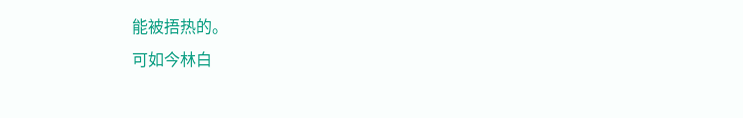能被捂热的。
可如今林白